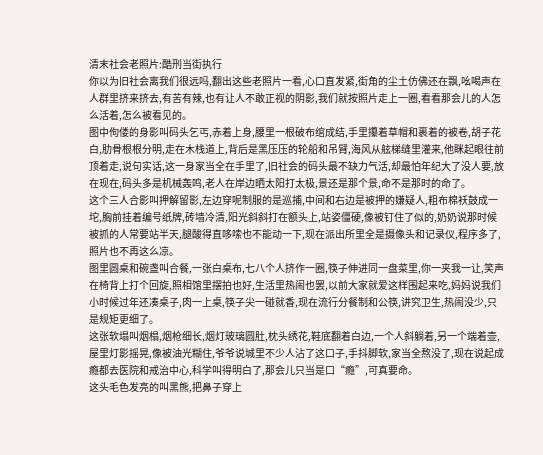清末社会老照片:酷刑当街执行
你以为旧社会离我们很远吗,翻出这些老照片一看,心口直发紧,街角的尘土仿佛还在飘,吆喝声在人群里挤来挤去,有苦有辣,也有让人不敢正视的阴影,我们就按照片走上一圈,看看那会儿的人怎么活着,怎么被看见的。
图中佝偻的身影叫码头乞丐,赤着上身,腰里一根破布绾成结,手里攥着草帽和裹着的被卷,胡子花白,肋骨根根分明,走在木栈道上,背后是黑压压的轮船和吊臂,海风从舷梯缝里灌来,他眯起眼往前顶着走,说句实话,这一身家当全在手里了,旧社会的码头最不缺力气活,却最怕年纪大了没人要,放在现在,码头多是机械轰鸣,老人在岸边晒太阳打太极,景还是那个景,命不是那时的命了。
这个三人合影叫押解留影,左边穿呢制服的是巡捕,中间和右边是被押的嫌疑人,粗布棉袄鼓成一坨,胸前挂着编号纸牌,砖墙冷清,阳光斜斜打在额头上,站姿僵硬,像被钉住了似的,奶奶说那时候被抓的人常要站半天,腿酸得直哆嗦也不能动一下,现在派出所里全是摄像头和记录仪,程序多了,照片也不再这么凉。
图里圆桌和碗盏叫合餐,一张白桌布,七八个人挤作一圈,筷子伸进同一盘菜里,你一夹我一让,笑声在椅背上打个回旋,照相馆里摆拍也好,生活里热闹也罢,以前大家就爱这样围起来吃,妈妈说我们小时候过年还凑桌子,肉一上桌,筷子尖一碰就香,现在流行分餐制和公筷,讲究卫生,热闹没少,只是规矩更细了。
这张软塌叫烟榻,烟枪细长,烟灯玻璃圆肚,枕头绣花,鞋底翻着白边,一个人斜躺着,另一个端着壶,屋里灯影摇晃,像被油光糊住,爷爷说城里不少人沾了这口子,手抖脚软,家当全熬没了,现在说起成瘾都去医院和戒治中心,科学叫得明白了,那会儿只当是口“瘾”,可真要命。
这头毛色发亮的叫黑熊,把鼻子穿上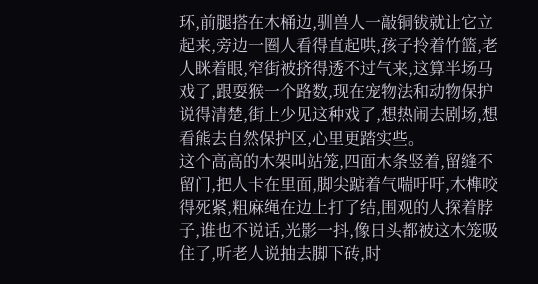环,前腿搭在木桶边,驯兽人一敲铜钹就让它立起来,旁边一圈人看得直起哄,孩子拎着竹篮,老人眯着眼,窄街被挤得透不过气来,这算半场马戏了,跟耍猴一个路数,现在宠物法和动物保护说得清楚,街上少见这种戏了,想热闹去剧场,想看熊去自然保护区,心里更踏实些。
这个高高的木架叫站笼,四面木条竖着,留缝不留门,把人卡在里面,脚尖踮着气喘吁吁,木榫咬得死紧,粗麻绳在边上打了结,围观的人探着脖子,谁也不说话,光影一抖,像日头都被这木笼吸住了,听老人说抽去脚下砖,时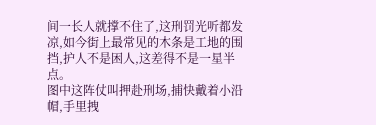间一长人就撑不住了,这刑罚光听都发凉,如今街上最常见的木条是工地的围挡,护人不是困人,这差得不是一星半点。
图中这阵仗叫押赴刑场,捕快戴着小沿帽,手里拽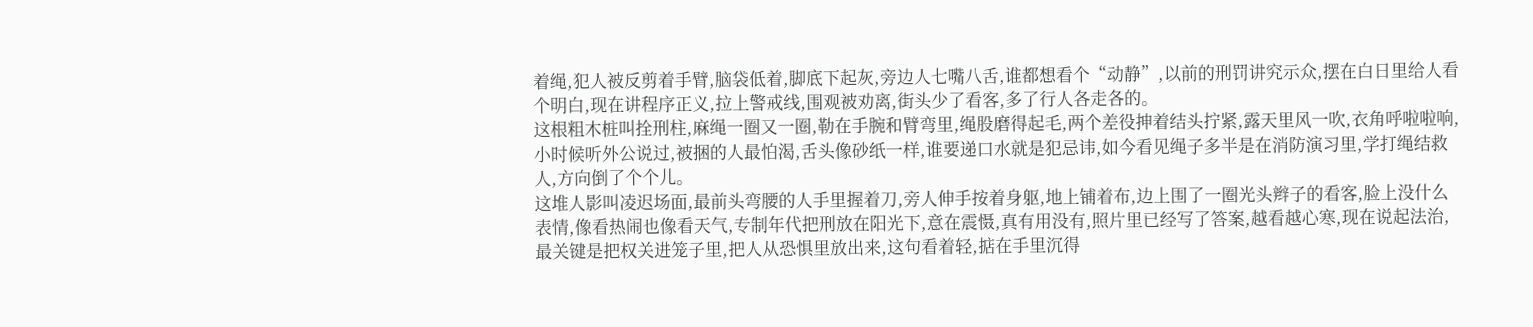着绳,犯人被反剪着手臂,脑袋低着,脚底下起灰,旁边人七嘴八舌,谁都想看个“动静”,以前的刑罚讲究示众,摆在白日里给人看个明白,现在讲程序正义,拉上警戒线,围观被劝离,街头少了看客,多了行人各走各的。
这根粗木桩叫拴刑柱,麻绳一圈又一圈,勒在手腕和臂弯里,绳股磨得起毛,两个差役抻着结头拧紧,露天里风一吹,衣角呼啦啦响,小时候听外公说过,被捆的人最怕渴,舌头像砂纸一样,谁要递口水就是犯忌讳,如今看见绳子多半是在消防演习里,学打绳结救人,方向倒了个个儿。
这堆人影叫凌迟场面,最前头弯腰的人手里握着刀,旁人伸手按着身躯,地上铺着布,边上围了一圈光头辫子的看客,脸上没什么表情,像看热闹也像看天气,专制年代把刑放在阳光下,意在震慑,真有用没有,照片里已经写了答案,越看越心寒,现在说起法治,最关键是把权关进笼子里,把人从恐惧里放出来,这句看着轻,掂在手里沉得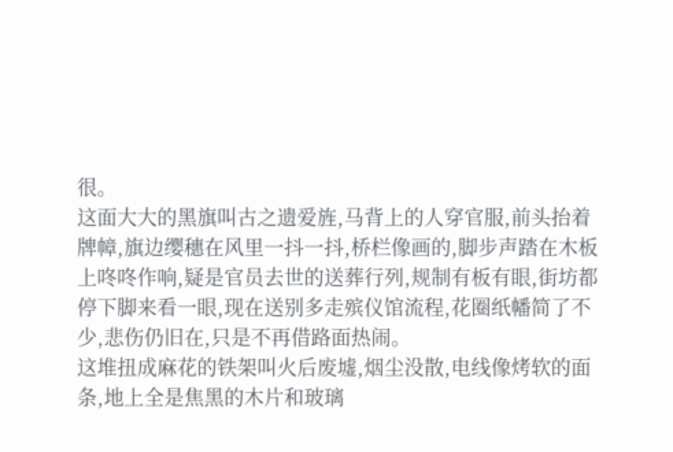很。
这面大大的黑旗叫古之遗爱旌,马背上的人穿官服,前头抬着牌幛,旗边缨穗在风里一抖一抖,桥栏像画的,脚步声踏在木板上咚咚作响,疑是官员去世的送葬行列,规制有板有眼,街坊都停下脚来看一眼,现在送别多走殡仪馆流程,花圈纸幡简了不少,悲伤仍旧在,只是不再借路面热闹。
这堆扭成麻花的铁架叫火后废墟,烟尘没散,电线像烤软的面条,地上全是焦黑的木片和玻璃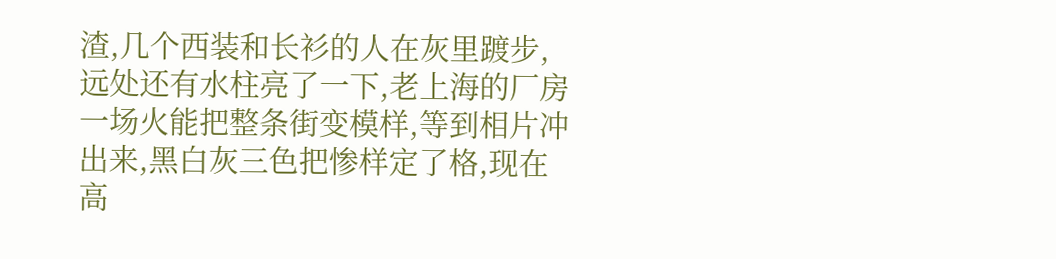渣,几个西装和长衫的人在灰里踱步,远处还有水柱亮了一下,老上海的厂房一场火能把整条街变模样,等到相片冲出来,黑白灰三色把惨样定了格,现在高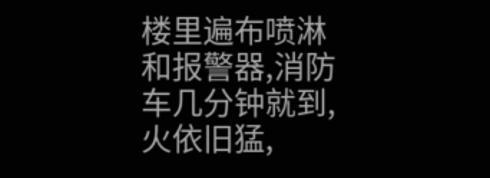楼里遍布喷淋和报警器,消防车几分钟就到,火依旧猛,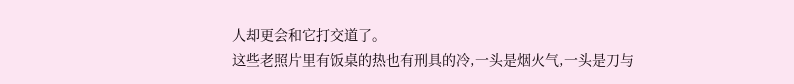人却更会和它打交道了。
这些老照片里有饭桌的热也有刑具的冷,一头是烟火气,一头是刀与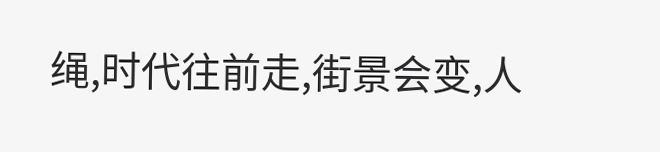绳,时代往前走,街景会变,人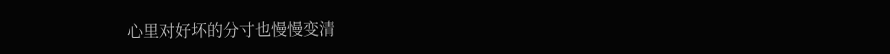心里对好坏的分寸也慢慢变清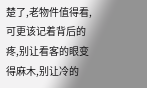楚了,老物件值得看,可更该记着背后的疼,别让看客的眼变得麻木,别让冷的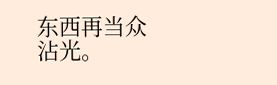东西再当众沾光。